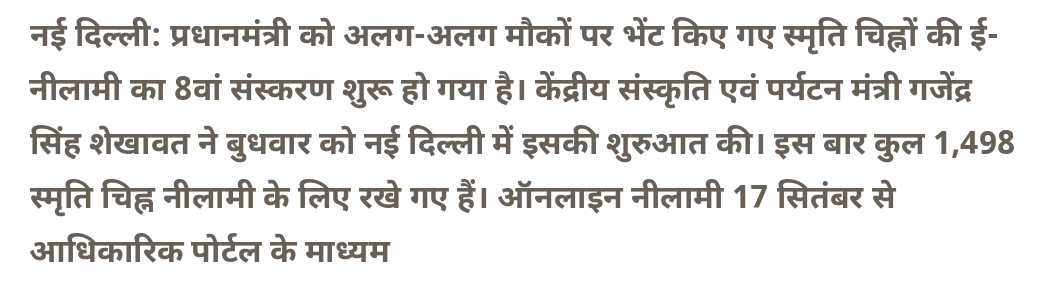नई दिल्ली: प्रधानमंत्री को अलग-अलग मौकों पर भेंट किए गए स्मृति चिह्नों की ई-नीलामी का 8वां संस्करण शुरू हो गया है। केंद्रीय संस्कृति एवं पर्यटन मंत्री गजेंद्र सिंह शेखावत ने बुधवार को नई दिल्ली में इसकी शुरुआत की। इस बार कुल 1,498 स्मृति चिह्न नीलामी के लिए रखे गए हैं। ऑनलाइन नीलामी 17 सितंबर से आधिकारिक पोर्टल के माध्यम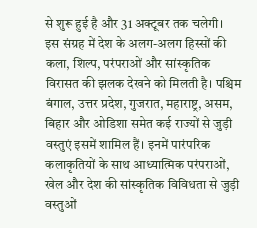से शुरू हुई है और 31 अक्टूबर तक चलेगी।
इस संग्रह में देश के अलग-अलग हिस्सों की कला, शिल्प, परंपराओं और सांस्कृतिक विरासत की झलक देखने को मिलती है। पश्चिम बंगाल, उत्तर प्रदेश, गुजरात, महाराष्ट्र, असम, बिहार और ओडिशा समेत कई राज्यों से जुड़ी वस्तुएं इसमें शामिल हैं। इनमें पारंपरिक कलाकृतियों के साथ आध्यात्मिक परंपराओं, खेल और देश की सांस्कृतिक विविधता से जुड़ी वस्तुओं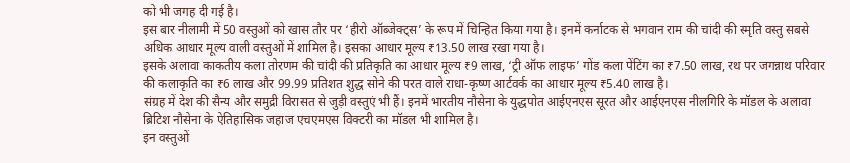को भी जगह दी गई है।
इस बार नीलामी में 50 वस्तुओं को खास तौर पर ‘हीरो ऑब्जेक्ट्स’ के रूप में चिन्हित किया गया है। इनमें कर्नाटक से भगवान राम की चांदी की स्मृति वस्तु सबसे अधिक आधार मूल्य वाली वस्तुओं में शामिल है। इसका आधार मूल्य ₹13.50 लाख रखा गया है।
इसके अलावा काकतीय कला तोरणम की चांदी की प्रतिकृति का आधार मूल्य ₹9 लाख, ‘ट्री ऑफ लाइफ’ गोंड कला पेंटिंग का ₹7.50 लाख, रथ पर जगन्नाथ परिवार की कलाकृति का ₹6 लाख और 99.99 प्रतिशत शुद्ध सोने की परत वाले राधा-कृष्ण आर्टवर्क का आधार मूल्य ₹5.40 लाख है।
संग्रह में देश की सैन्य और समुद्री विरासत से जुड़ी वस्तुएं भी हैं। इनमें भारतीय नौसेना के युद्धपोत आईएनएस सूरत और आईएनएस नीलगिरि के मॉडल के अलावा ब्रिटिश नौसेना के ऐतिहासिक जहाज एचएमएस विक्टरी का मॉडल भी शामिल है।
इन वस्तुओं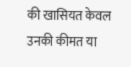की खासियत केवल उनकी कीमत या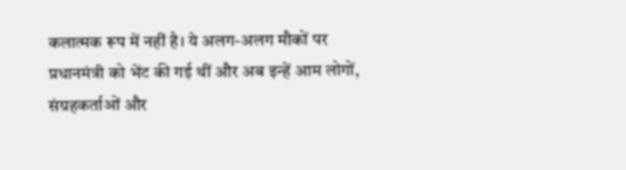कलात्मक रूप में नहीं है। ये अलग-अलग मौकों पर प्रधानमंत्री को भेंट की गई थीं और अब इन्हें आम लोगों, संग्रहकर्ताओं और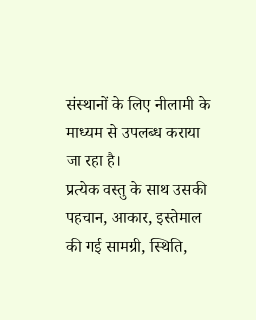संस्थानों के लिए नीलामी के माध्यम से उपलब्ध कराया जा रहा है।
प्रत्येक वस्तु के साथ उसकी पहचान, आकार, इस्तेमाल की गई सामग्री, स्थिति,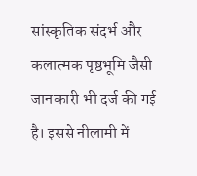सांस्कृतिक संदर्भ और कलात्मक पृष्ठभूमि जैसी जानकारी भी दर्ज की गई है। इससे नीलामी में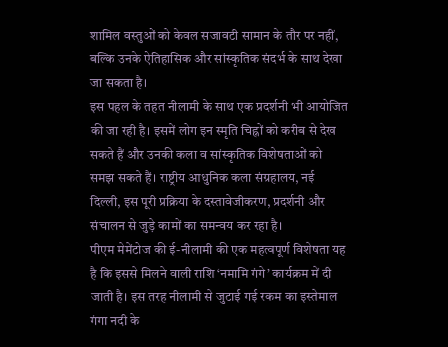शामिल वस्तुओं को केवल सजावटी सामान के तौर पर नहीं, बल्कि उनके ऐतिहासिक और सांस्कृतिक संदर्भ के साथ देखा जा सकता है।
इस पहल के तहत नीलामी के साथ एक प्रदर्शनी भी आयोजित की जा रही है। इसमें लोग इन स्मृति चिह्नों को करीब से देख सकते हैं और उनकी कला व सांस्कृतिक विशेषताओं को समझ सकते हैं। राष्ट्रीय आधुनिक कला संग्रहालय, नई दिल्ली, इस पूरी प्रक्रिया के दस्तावेजीकरण, प्रदर्शनी और संचालन से जुड़े कामों का समन्वय कर रहा है।
पीएम मेमेंटोज की ई-नीलामी की एक महत्वपूर्ण विशेषता यह है कि इससे मिलने वाली राशि ‘नमामि गंगे’ कार्यक्रम में दी जाती है। इस तरह नीलामी से जुटाई गई रकम का इस्तेमाल गंगा नदी के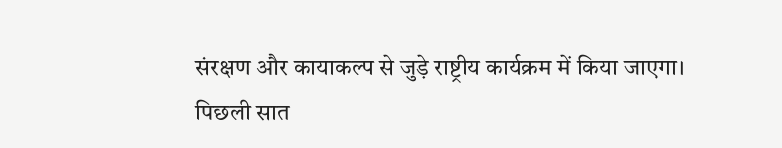संरक्षण और कायाकल्प से जुड़े राष्ट्रीय कार्यक्रम में किया जाएगा।
पिछली सात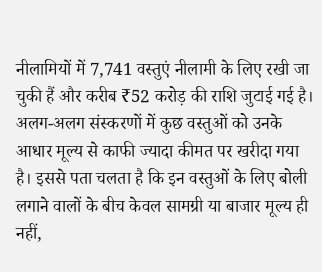नीलामियों में 7,741 वस्तुएं नीलामी के लिए रखी जा चुकी हैं और करीब ₹52 करोड़ की राशि जुटाई गई है। अलग-अलग संस्करणों में कुछ वस्तुओं को उनके आधार मूल्य से काफी ज्यादा कीमत पर खरीदा गया है। इससे पता चलता है कि इन वस्तुओं के लिए बोली लगाने वालों के बीच केवल सामग्री या बाजार मूल्य ही नहीं,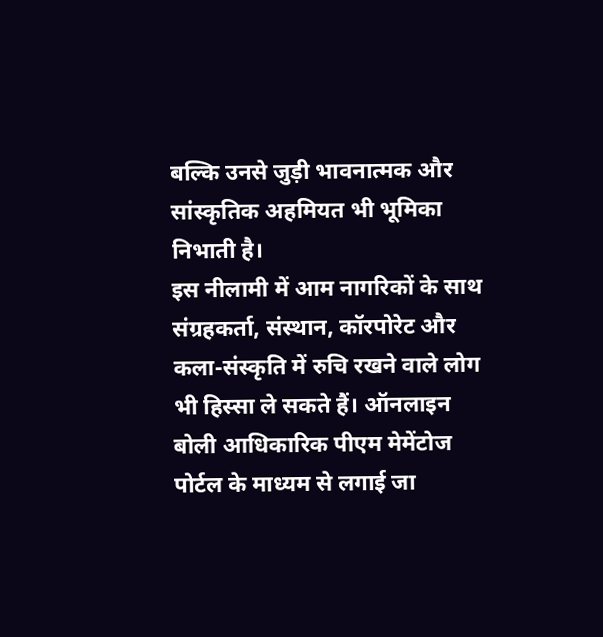बल्कि उनसे जुड़ी भावनात्मक और सांस्कृतिक अहमियत भी भूमिका निभाती है।
इस नीलामी में आम नागरिकों के साथ संग्रहकर्ता, संस्थान, कॉरपोरेट और कला-संस्कृति में रुचि रखने वाले लोग भी हिस्सा ले सकते हैं। ऑनलाइन बोली आधिकारिक पीएम मेमेंटोज पोर्टल के माध्यम से लगाई जा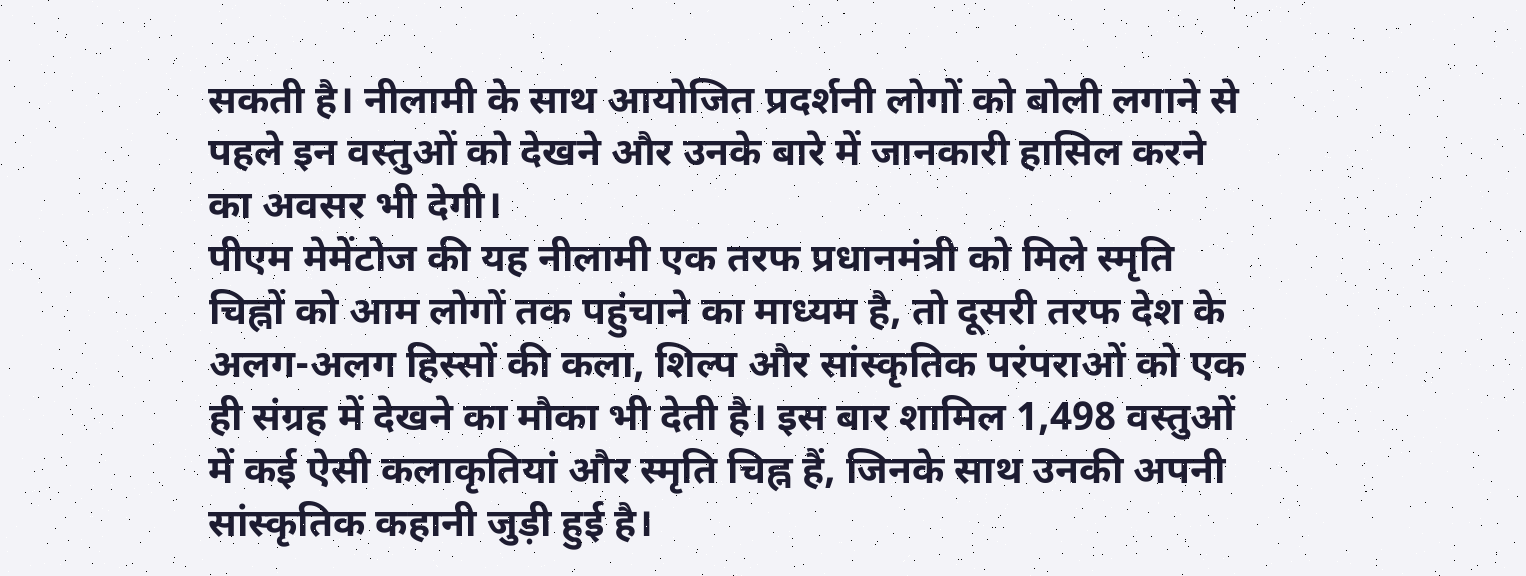सकती है। नीलामी के साथ आयोजित प्रदर्शनी लोगों को बोली लगाने से पहले इन वस्तुओं को देखने और उनके बारे में जानकारी हासिल करने का अवसर भी देगी।
पीएम मेमेंटोज की यह नीलामी एक तरफ प्रधानमंत्री को मिले स्मृति चिह्नों को आम लोगों तक पहुंचाने का माध्यम है, तो दूसरी तरफ देश के अलग-अलग हिस्सों की कला, शिल्प और सांस्कृतिक परंपराओं को एक ही संग्रह में देखने का मौका भी देती है। इस बार शामिल 1,498 वस्तुओं में कई ऐसी कलाकृतियां और स्मृति चिह्न हैं, जिनके साथ उनकी अपनी सांस्कृतिक कहानी जुड़ी हुई है।